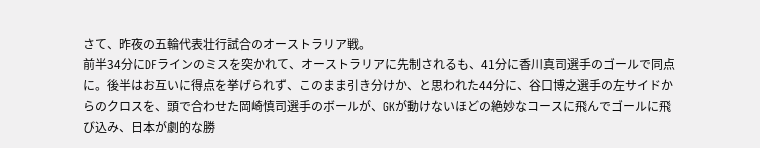さて、昨夜の五輪代表壮行試合のオーストラリア戦。
前半34分にDFラインのミスを突かれて、オーストラリアに先制されるも、41分に香川真司選手のゴールで同点に。後半はお互いに得点を挙げられず、このまま引き分けか、と思われた44分に、谷口博之選手の左サイドからのクロスを、頭で合わせた岡崎慎司選手のボールが、GKが動けないほどの絶妙なコースに飛んでゴールに飛び込み、日本が劇的な勝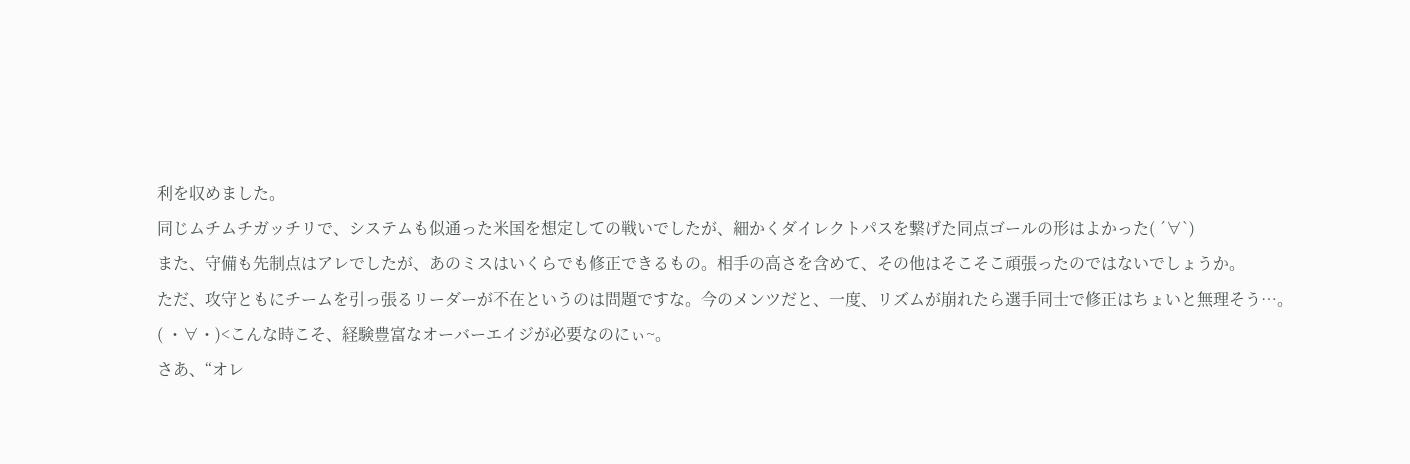利を収めました。
同じムチムチガッチリで、システムも似通った米国を想定しての戦いでしたが、細かくダイレクトパスを繋げた同点ゴールの形はよかった( ´∀`)
また、守備も先制点はアレでしたが、あのミスはいくらでも修正できるもの。相手の高さを含めて、その他はそこそこ頑張ったのではないでしょうか。
ただ、攻守ともにチームを引っ張るリーダーが不在というのは問題ですな。今のメンツだと、一度、リズムが崩れたら選手同士で修正はちょいと無理そう…。
( ・∀・)<こんな時こそ、経験豊富なオーバーエイジが必要なのにぃ~。
さあ、“オレ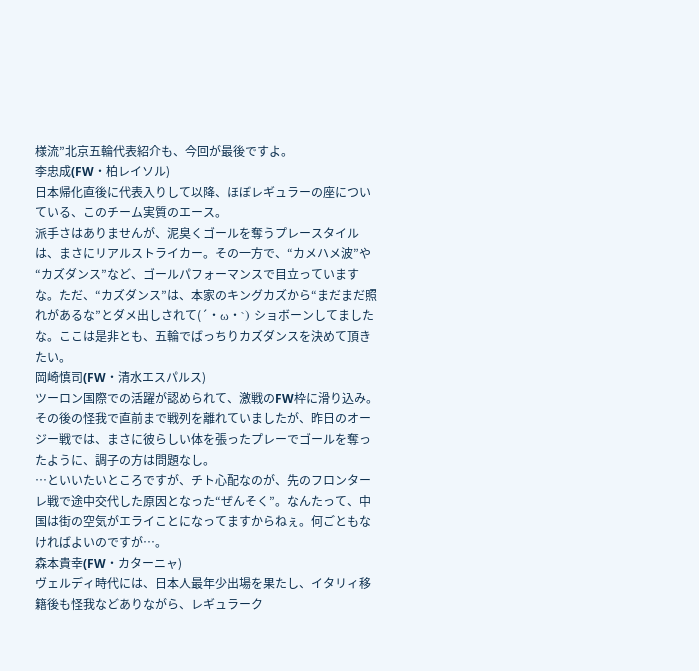様流”北京五輪代表紹介も、今回が最後ですよ。
李忠成(FW・柏レイソル)
日本帰化直後に代表入りして以降、ほぼレギュラーの座についている、このチーム実質のエース。
派手さはありませんが、泥臭くゴールを奪うプレースタイルは、まさにリアルストライカー。その一方で、“カメハメ波”や“カズダンス”など、ゴールパフォーマンスで目立っていますな。ただ、“カズダンス”は、本家のキングカズから“まだまだ照れがあるな”とダメ出しされて(´・ω・`) ショボーンしてましたな。ここは是非とも、五輪でばっちりカズダンスを決めて頂きたい。
岡崎慎司(FW・清水エスパルス)
ツーロン国際での活躍が認められて、激戦のFW枠に滑り込み。その後の怪我で直前まで戦列を離れていましたが、昨日のオージー戦では、まさに彼らしい体を張ったプレーでゴールを奪ったように、調子の方は問題なし。
…といいたいところですが、チト心配なのが、先のフロンターレ戦で途中交代した原因となった“ぜんそく”。なんたって、中国は街の空気がエライことになってますからねぇ。何ごともなければよいのですが…。
森本貴幸(FW・カターニャ)
ヴェルディ時代には、日本人最年少出場を果たし、イタリィ移籍後も怪我などありながら、レギュラーク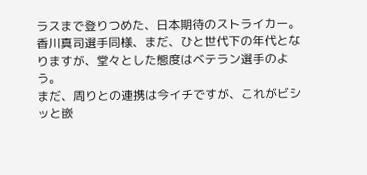ラスまで登りつめた、日本期待のストライカー。
香川真司選手同様、まだ、ひと世代下の年代となりますが、堂々とした態度はベテラン選手のよう。
まだ、周りとの連携は今イチですが、これがビシッと嵌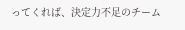ってくれば、決定力不足のチーム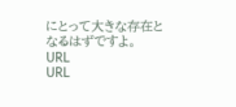にとって大きな存在となるはずですよ。
URL
URL